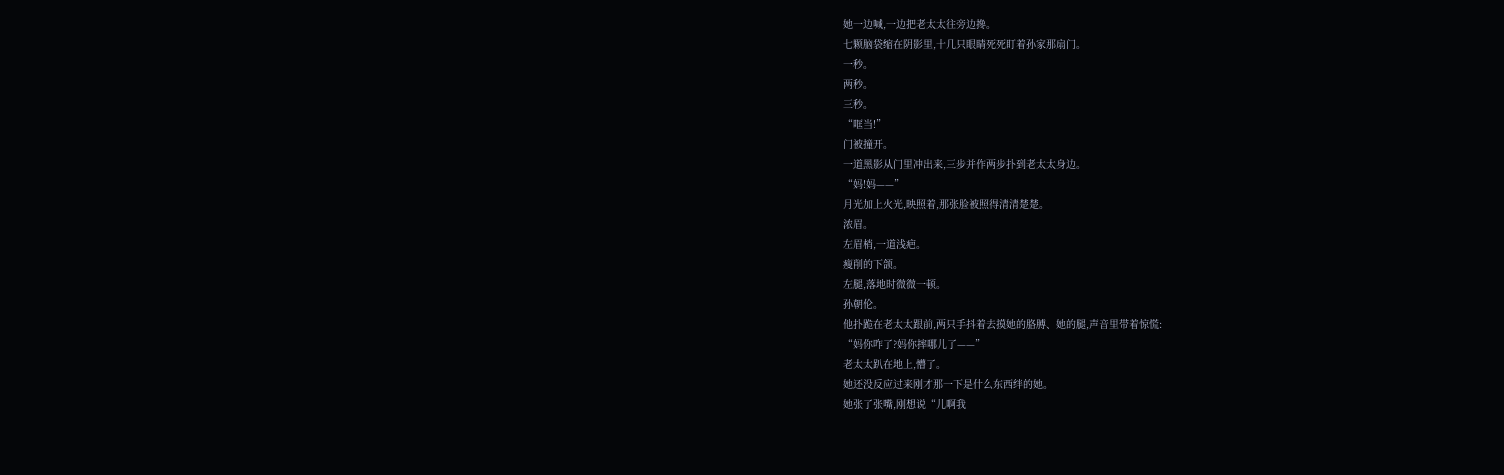她一边喊,一边把老太太往旁边搀。
七颗脑袋缩在阴影里,十几只眼睛死死盯着孙家那扇门。
一秒。
两秒。
三秒。
“哐当!”
门被撞开。
一道黑影从门里冲出来,三步并作两步扑到老太太身边。
“妈!妈——”
月光加上火光,映照着,那张脸被照得清清楚楚。
浓眉。
左眉梢,一道浅疤。
瘦削的下颌。
左腿,落地时微微一顿。
孙朝伦。
他扑跪在老太太跟前,两只手抖着去摸她的胳膊、她的腿,声音里带着惊慌:
“妈你咋了?妈你摔哪儿了——”
老太太趴在地上,懵了。
她还没反应过来刚才那一下是什么东西绊的她。
她张了张嘴,刚想说“儿啊我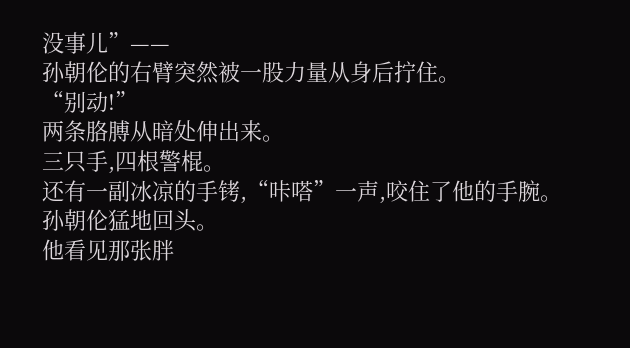没事儿”——
孙朝伦的右臂突然被一股力量从身后拧住。
“别动!”
两条胳膊从暗处伸出来。
三只手,四根警棍。
还有一副冰凉的手铐,“咔嗒”一声,咬住了他的手腕。
孙朝伦猛地回头。
他看见那张胖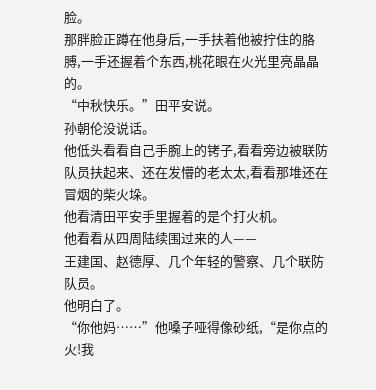脸。
那胖脸正蹲在他身后,一手扶着他被拧住的胳膊,一手还握着个东西,桃花眼在火光里亮晶晶的。
“中秋快乐。”田平安说。
孙朝伦没说话。
他低头看看自己手腕上的铐子,看看旁边被联防队员扶起来、还在发懵的老太太,看看那堆还在冒烟的柴火垛。
他看清田平安手里握着的是个打火机。
他看看从四周陆续围过来的人——
王建国、赵德厚、几个年轻的警察、几个联防队员。
他明白了。
“你他妈……”他嗓子哑得像砂纸,“是你点的火!我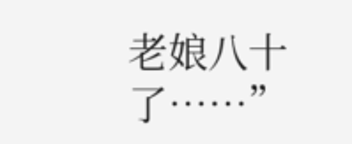老娘八十了……”